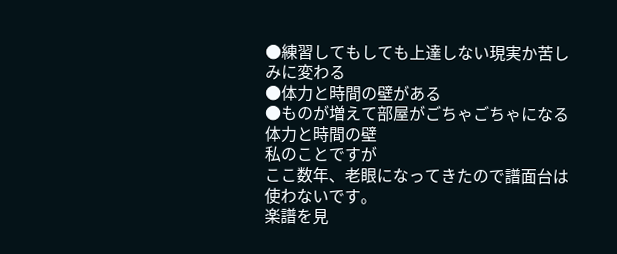●練習してもしても上達しない現実か苦しみに変わる
●体力と時間の壁がある
●ものが増えて部屋がごちゃごちゃになる
体力と時間の壁
私のことですが
ここ数年、老眼になってきたので譜面台は使わないです。
楽譜を見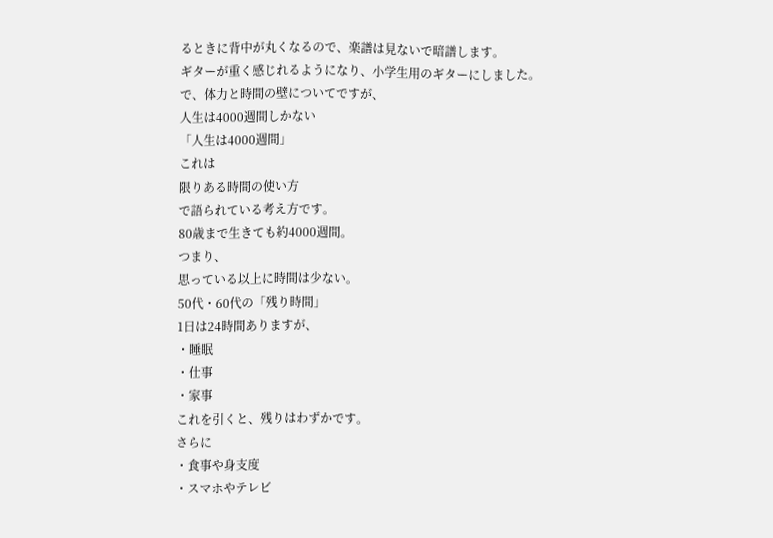るときに背中が丸くなるので、楽譜は見ないで暗譜します。
ギターが重く感じれるようになり、小学生用のギターにしました。
で、体力と時間の壁についてですが、
人生は4000週間しかない
「人生は4000週間」
これは
限りある時間の使い方
で語られている考え方です。
80歳まで生きても約4000週間。
つまり、
思っている以上に時間は少ない。
50代・60代の「残り時間」
1日は24時間ありますが、
・睡眠
・仕事
・家事
これを引くと、残りはわずかです。
さらに
・食事や身支度
・スマホやテレビ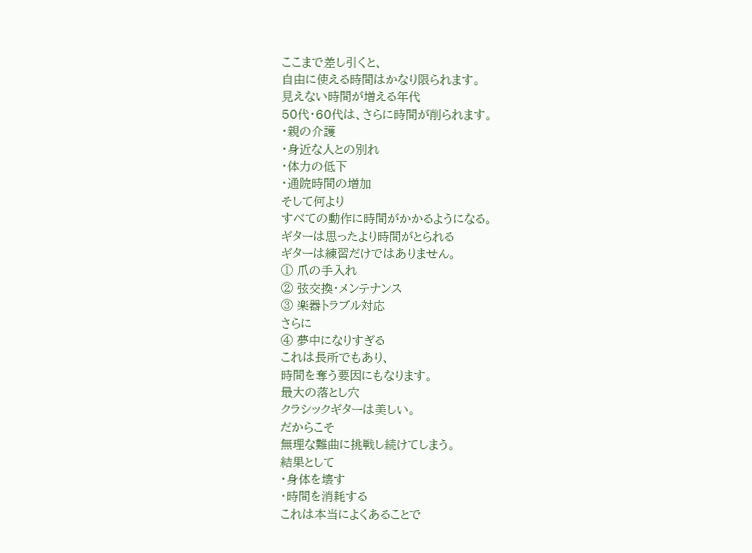ここまで差し引くと、
自由に使える時間はかなり限られます。
見えない時間が増える年代
50代・60代は、さらに時間が削られます。
・親の介護
・身近な人との別れ
・体力の低下
・通院時間の増加
そして何より
すべての動作に時間がかかるようになる。
ギターは思ったより時間がとられる
ギターは練習だけではありません。
① 爪の手入れ
② 弦交換・メンテナンス
③ 楽器トラブル対応
さらに
④ 夢中になりすぎる
これは長所でもあり、
時間を奪う要因にもなります。
最大の落とし穴
クラシックギターは美しい。
だからこそ
無理な難曲に挑戦し続けてしまう。
結果として
・身体を壊す
・時間を消耗する
これは本当によくあることで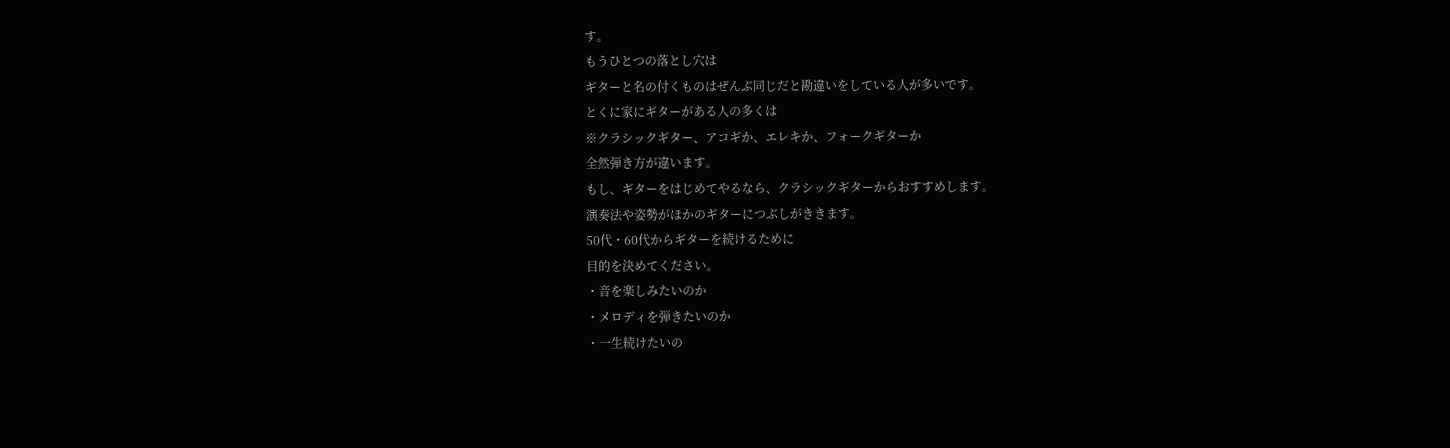す。
もうひとつの落とし穴は
ギターと名の付くものはぜんぶ同じだと勘違いをしている人が多いです。
とくに家にギターがある人の多くは
※クラシックギター、アコギか、エレキか、フォークギターか
全然弾き方が違います。
もし、ギターをはじめてやるなら、クラシックギターからおすすめします。
演奏法や姿勢がほかのギターにつぶしがききます。
50代・60代からギターを続けるために
目的を決めてください。
・音を楽しみたいのか
・メロディを弾きたいのか
・一生続けたいの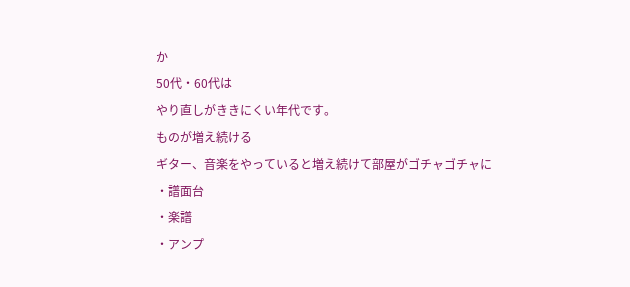か
50代・60代は
やり直しがききにくい年代です。
ものが増え続ける
ギター、音楽をやっていると増え続けて部屋がゴチャゴチャに
・譜面台
・楽譜
・アンプ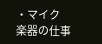・マイク
楽器の仕事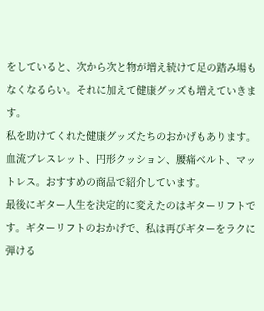をしていると、次から次と物が増え続けて足の踏み場もなくなるらい。それに加えて健康グッズも増えていきます。
私を助けてくれた健康グッズたちのおかげもあります。
血流ブレスレット、円形クッション、腰痛ベルト、マットレス。おすすめの商品で紹介しています。
最後にギター人生を決定的に変えたのはギターリフトです。ギターリフトのおかげで、私は再びギターをラクに弾ける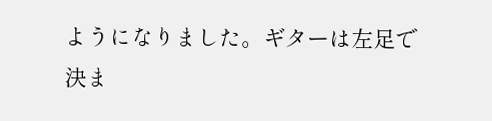ようになりました。ギターは左足で決ま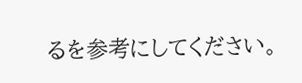るを参考にしてください。